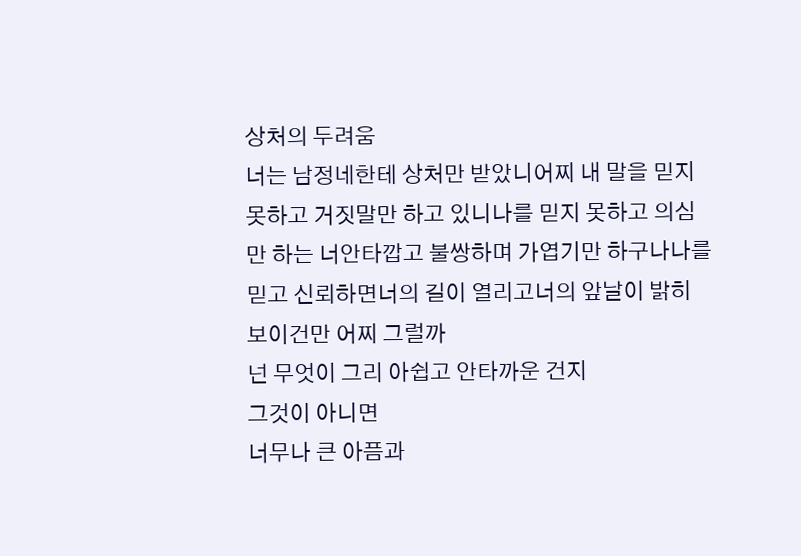상처의 두려움
너는 남정네한테 상처만 받았니어찌 내 말을 믿지 못하고 거짓말만 하고 있니나를 믿지 못하고 의심만 하는 너안타깝고 불쌍하며 가엽기만 하구나나를 믿고 신뢰하면너의 길이 열리고너의 앞날이 밝히 보이건만 어찌 그럴까
넌 무엇이 그리 아쉽고 안타까운 건지
그것이 아니면
너무나 큰 아픔과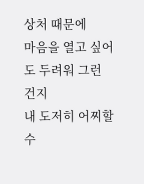상처 때문에
마음을 열고 싶어도 두려워 그런 건지
내 도저히 어찌할 수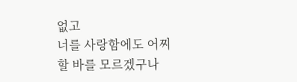없고
너를 사랑함에도 어찌할 바를 모르겠구나